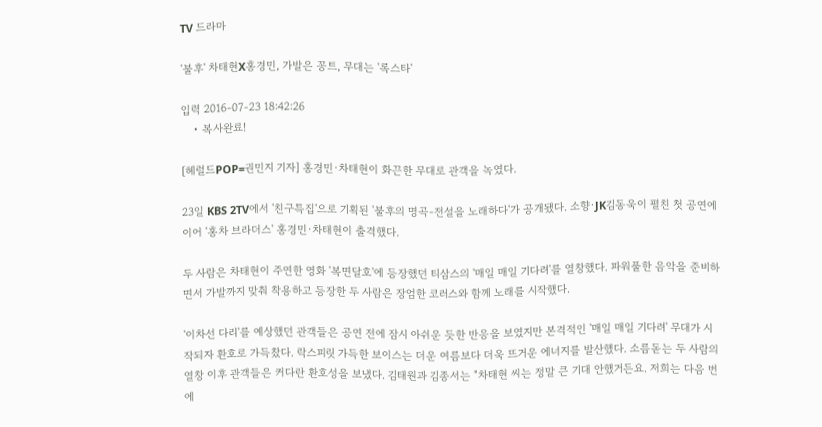TV 드라마

'불후' 차태현X홍경민, 가발은 꽁트, 무대는 '록스타'

입력 2016-07-23 18:42:26
    • 복사완료!

[헤럴드POP=권민지 기자] 홍경민·차태현이 화끈한 무대로 관객을 녹였다.

23일 KBS 2TV에서 '친구특집'으로 기획된 '불후의 명곡-전설을 노래하다'가 공개됐다. 소향·JK김동욱이 펼친 첫 공연에 이어 '홍차 브라더스' 홍경민·차태현이 출격했다.

두 사람은 차태현이 주연한 영화 '복면달호'에 등장했던 티삼스의 '매일 매일 기다려'를 열창했다. 파워풀한 음악을 준비하면서 가발까지 맞춰 착용하고 등장한 두 사람은 장엄한 코러스와 함께 노래를 시작했다.

'이차선 다리'를 예상했던 관객들은 공연 전에 잠시 아쉬운 듯한 반응을 보였지만 본격적인 '매일 매일 기다려' 무대가 시작되자 환호로 가득찼다. 락스피릿 가득한 보이스는 더운 여름보다 더욱 뜨거운 에너지를 발산했다. 소름돋는 두 사람의 열창 이후 관객들은 커다란 환호성을 보냈다. 김태원과 김종서는 "차태현 씨는 정말 큰 기대 안했거든요. 저희는 다음 번에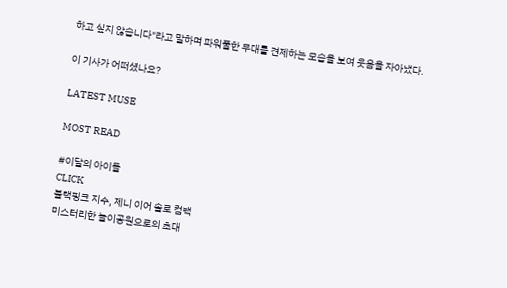하고 싶지 않습니다"라고 말하며 파워풀한 무대를 견제하는 모습을 보여 웃음을 자아냈다.

이 기사가 어떠셨나요?

LATEST MUSE

MOST READ

#이달의 아이돌
CLICK
블랙핑크 지수, 제니 이어 솔로 컴백
미스터리한 놀이공원으로의 초대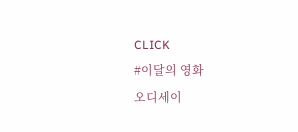CLICK
#이달의 영화
오디세이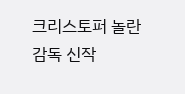크리스토퍼 놀란 감독 신작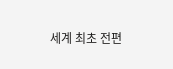세계 최초 전편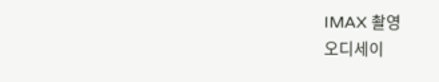IMAX 촬영
오디세이